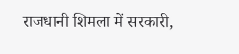राजधानी शिमला में सरकारी,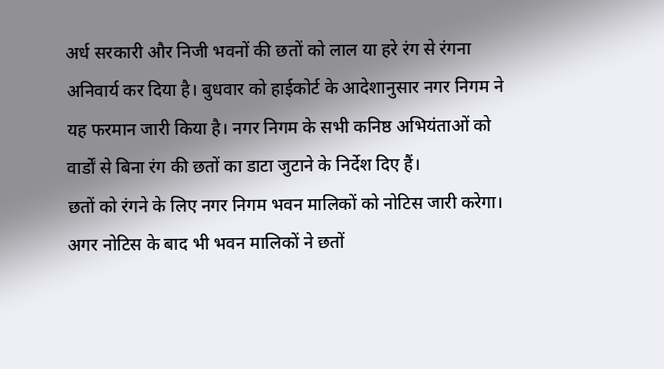अर्ध सरकारी और निजी भवनों की छतों को लाल या हरे रंग से रंगना अनिवार्य कर दिया है। बुधवार को हाईकोर्ट के आदेशानुसार नगर निगम ने यह फरमान जारी किया है। नगर निगम के सभी कनिष्ठ अभियंताओं को वार्डों से बिना रंग की छतों का डाटा जुटाने के निर्देश दिए हैं।
छतों को रंगने के लिए नगर निगम भवन मालिकों को नोटिस जारी करेगा। अगर नोटिस के बाद भी भवन मालिकों ने छतों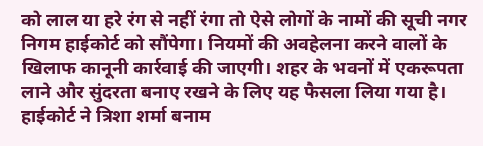को लाल या हरे रंग से नहीं रंगा तो ऐसे लोगों के नामों की सूची नगर निगम हाईकोर्ट को सौंपेगा। नियमों की अवहेलना करने वालों के खिलाफ कानूनी कार्रवाई की जाएगी। शहर के भवनों में एकरूपता लाने और सुंदरता बनाए रखने के लिए यह फैसला लिया गया है।
हाईकोर्ट ने त्रिशा शर्मा बनाम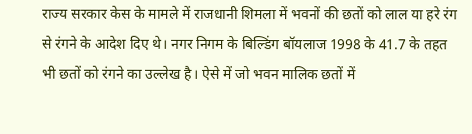राज्य सरकार केस के मामले में राजधानी शिमला में भवनों की छतों को लाल या हरे रंग से रंगने के आदेश दिए थे। नगर निगम के बिल्डिंग बॉयलाज 1998 के 41.7 के तहत भी छतों को रंगने का उल्लेख है। ऐसे में जो भवन मालिक छतों में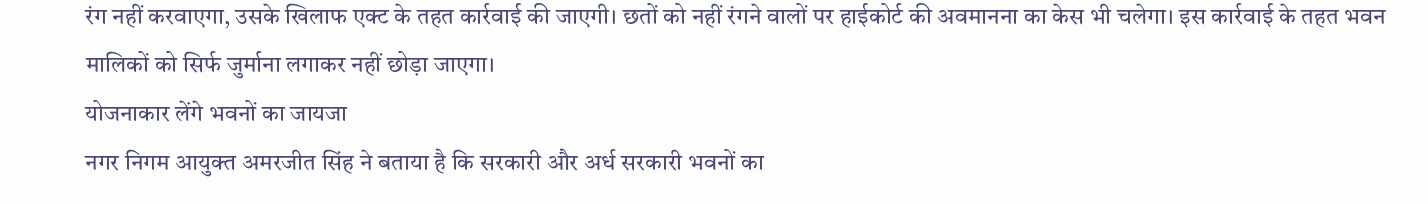रंग नहीं करवाएगा, उसके खिलाफ एक्ट के तहत कार्रवाई की जाएगी। छतों को नहीं रंगने वालों पर हाईकोर्ट की अवमानना का केस भी चलेगा। इस कार्रवाई के तहत भवन मालिकों को सिर्फ जुर्माना लगाकर नहीं छोड़ा जाएगा।
योजनाकार लेंगे भवनों का जायजा
नगर निगम आयुक्त अमरजीत सिंह ने बताया है कि सरकारी और अर्ध सरकारी भवनों का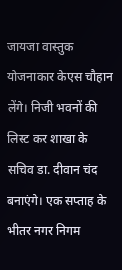जायजा वास्तुक योजनाकार केएस चौहान लेंगे। निजी भवनों की लिस्ट कर शाखा के सचिव डा. दीवान चंद बनाएंगे। एक सप्ताह के भीतर नगर निगम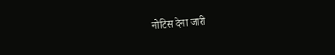नोटिस देना जारी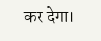कर देगा।